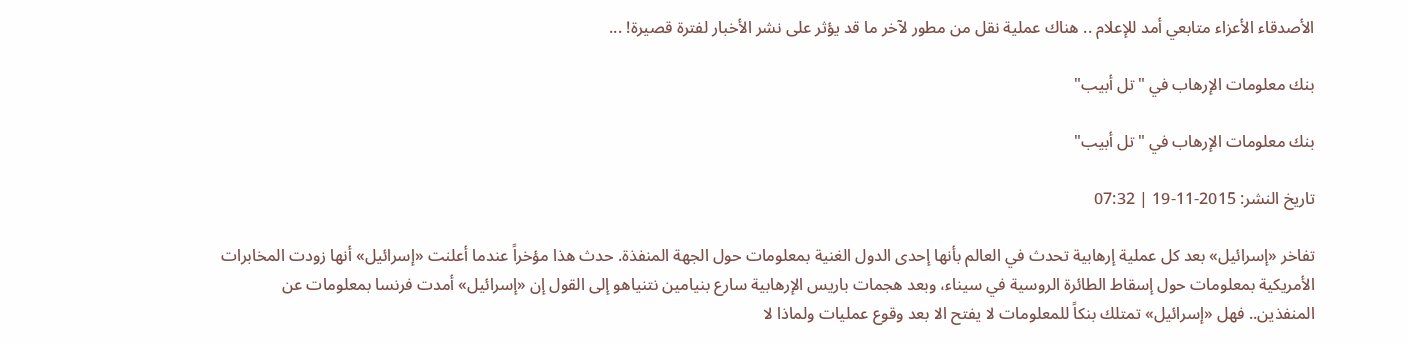الأصدقاء الأعزاء متابعي أمد للإعلام .. هناك عملية نقل من مطور لآخر ما قد يؤثر على نشر الأخبار لفترة قصيرة! ...

بنك معلومات الإرهاب في "تل أبيب"

بنك معلومات الإرهاب في "تل أبيب"

تاريخ النشر: 2015-11-19 | 07:32

تفاخر «إسرائيل» بعد كل عملية إرهابية تحدث في العالم بأنها إحدى الدول الغنية بمعلومات حول الجهة المنفذة. حدث هذا مؤخراً عندما أعلنت «إسرائيل» أنها زودت المخابرات الأمريكية بمعلومات حول إسقاط الطائرة الروسية في سيناء، وبعد هجمات باريس الإرهابية سارع بنيامين نتنياهو إلى القول إن «إسرائيل» أمدت فرنسا بمعلومات عن المنفذين.. فهل «إسرائيل» تمتلك بنكاً للمعلومات لا يفتح الا بعد وقوع عمليات ولماذا لا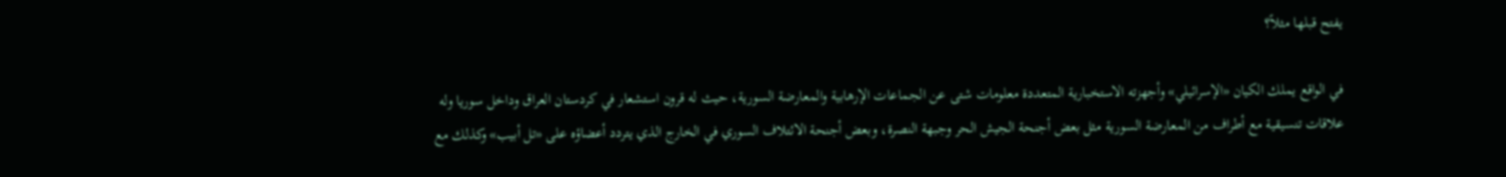يفتح قبلها مثلاً؟

في الواقع يملك الكيان «الإسرائيلي» وأجهزته الاستخبارية المتعددة معلومات شتى عن الجماعات الإرهابية والمعارضة السورية، حيث له قرون استشعار في كردستان العراق وداخل سوريا وله علاقات تنسيقية مع أطراف من المعارضة السورية مثل بعض أجنحة الجيش الحر وجبهة النصرة، وبعض أجنحة الائتلاف السوري في الخارج الذي يتردد أعضاؤه على «تل أبيب» وكذلك مع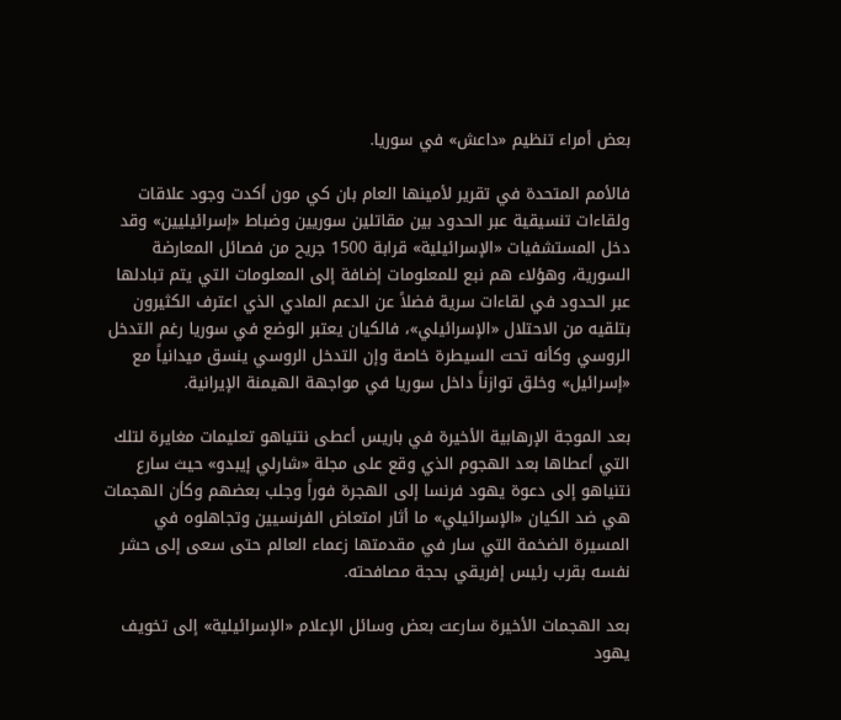بعض أمراء تنظيم «داعش» في سوريا.

فالأمم المتحدة في تقرير لأمينها العام بان كي مون أكدت وجود علاقات ولقاءات تنسيقية عبر الحدود بين مقاتلين سوريين وضباط «إسرائيليين» وقد دخل المستشفيات «الإسرائيلية» قرابة 1500 جريح من فصائل المعارضة السورية، وهؤلاء هم نبع للمعلومات إضافة إلى المعلومات التي يتم تبادلها عبر الحدود في لقاءات سرية فضلاً عن الدعم المادي الذي اعترف الكثيرون بتلقيه من الاحتلال «الإسرائيلي»، فالكيان يعتبر الوضع في سوريا رغم التدخل الروسي وكأنه تحت السيطرة خاصة وإن التدخل الروسي ينسق ميدانياً مع «إسرائيل» وخلق توازناً داخل سوريا في مواجهة الهيمنة الإيرانية.

بعد الموجة الإرهابية الأخيرة في باريس أعطى نتنياهو تعليمات مغايرة لتلك التي أعطاها بعد الهجوم الذي وقع على مجلة «شارلي إيبدو» حيث سارع نتنياهو إلى دعوة يهود فرنسا إلى الهجرة فوراً وجلب بعضهم وكأن الهجمات هي ضد الكيان «الإسرائيلي» ما أثار امتعاض الفرنسيين وتجاهلوه في المسيرة الضخمة التي سار في مقدمتها زعماء العالم حتى سعى إلى حشر نفسه بقرب رئيس إفريقي بحجة مصافحته.

بعد الهجمات الأخيرة سارعت بعض وسائل الإعلام «الإسرائيلية» إلى تخويف يهود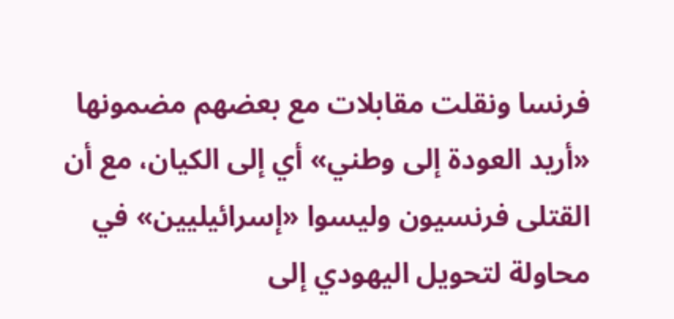فرنسا ونقلت مقابلات مع بعضهم مضمونها «أريد العودة إلى وطني» أي إلى الكيان، مع أن القتلى فرنسيون وليسوا «إسرائيليين» في محاولة لتحويل اليهودي إلى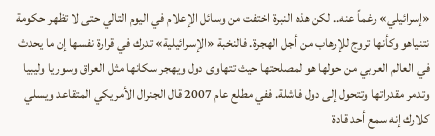«إسرائيلي» رغماً عنه.. لكن هذه النبرة اختفت من وسائل الإعلام في اليوم التالي حتى لا تظهر حكومة نتنياهو وكأنها تروج للإرهاب من أجل الهجرة. فالنخبة «الإسرائيلية» تدرك في قرارة نفسها إن ما يحدث في العالم العربي من حولها هو لمصلحتها حيث تتهاوى دول ويهجر سكانها مثل العراق وسوريا وليبيا وتدمر مقدراتها وتتحول إلى دول فاشلة. ففي مطلع عام 2007 قال الجنرال الأمريكي المتقاعد ويسلي كلارك إنه سمع أحد قادة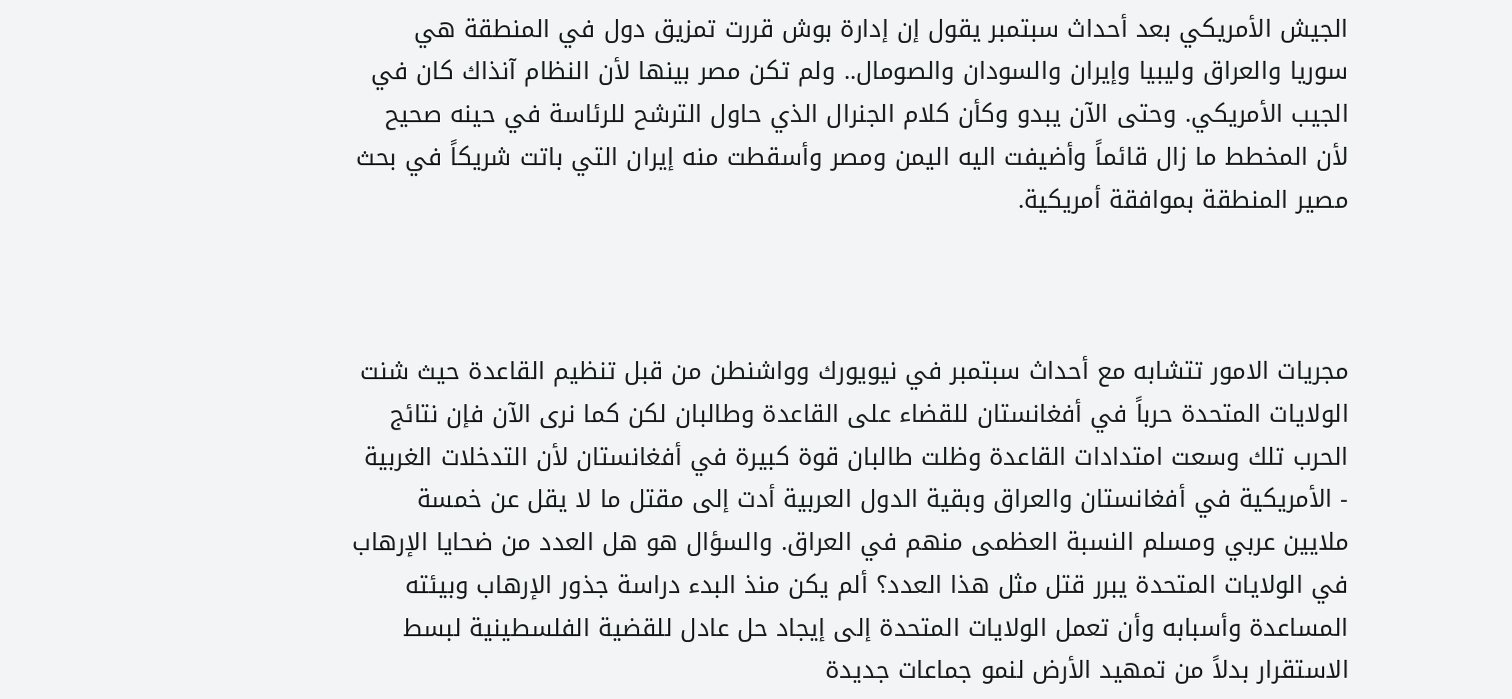الجيش الأمريكي بعد أحداث سبتمبر يقول إن إدارة بوش قررت تمزيق دول في المنطقة هي سوريا والعراق وليبيا وإيران والسودان والصومال.. ولم تكن مصر بينها لأن النظام آنذاك كان في الجيب الأمريكي. وحتى الآن يبدو وكأن كلام الجنرال الذي حاول الترشح للرئاسة في حينه صحيح لأن المخطط ما زال قائماً وأضيفت اليه اليمن ومصر وأسقطت منه إيران التي باتت شريكاً في بحث مصير المنطقة بموافقة أمريكية.



مجريات الامور تتشابه مع أحداث سبتمبر في نيويورك وواشنطن من قبل تنظيم القاعدة حيث شنت الولايات المتحدة حرباً في أفغانستان للقضاء على القاعدة وطالبان لكن كما نرى الآن فإن نتائج الحرب تلك وسعت امتدادات القاعدة وظلت طالبان قوة كبيرة في أفغانستان لأن التدخلات الغربية - الأمريكية في أفغانستان والعراق وبقية الدول العربية أدت إلى مقتل ما لا يقل عن خمسة ملايين عربي ومسلم النسبة العظمى منهم في العراق. والسؤال هو هل العدد من ضحايا الإرهاب في الولايات المتحدة يبرر قتل مثل هذا العدد؟ ألم يكن منذ البدء دراسة جذور الإرهاب وبيئته المساعدة وأسبابه وأن تعمل الولايات المتحدة إلى إيجاد حل عادل للقضية الفلسطينية لبسط الاستقرار بدلاً من تمهيد الأرض لنمو جماعات جديدة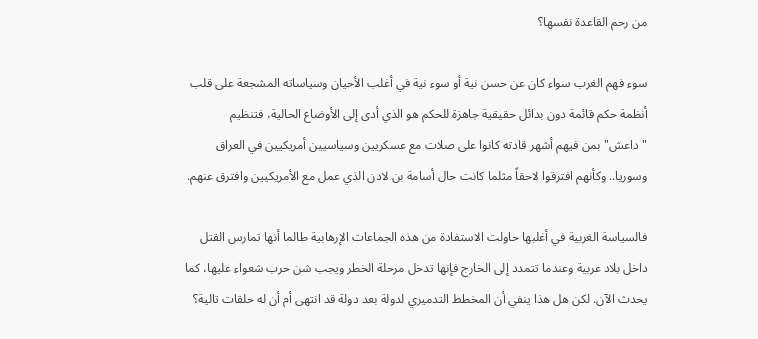من رحم القاعدة نفسها؟

سوء فهم الغرب سواء كان عن حسن نية أو سوء نية في أغلب الأحيان وسياساته المشجعة على قلب أنظمة حكم قائمة دون بدائل حقيقية جاهزة للحكم هو الذي أدى إلى الأوضاع الحالية، فتنظيم "داعش" بمن فيهم أشهر قادته كانوا على صلات مع عسكريين وسياسيين أمريكيين في العراق وسوريا.. وكأنهم افترقوا لاحقاً مثلما كانت حال أسامة بن لادن الذي عمل مع الأمريكيين وافترق عنهم.

فالسياسة الغربية في أغلبها حاولت الاستفادة من هذه الجماعات الإرهابية طالما أنها تمارس القتل داخل بلاد عربية وعندما تتمدد إلى الخارج فإنها تدخل مرحلة الخطر ويجب شن حرب شعواء عليها، كما يحدث الآن. لكن هل هذا ينفي أن المخطط التدميري لدولة بعد دولة قد انتهى أم أن له حلقات تالية؟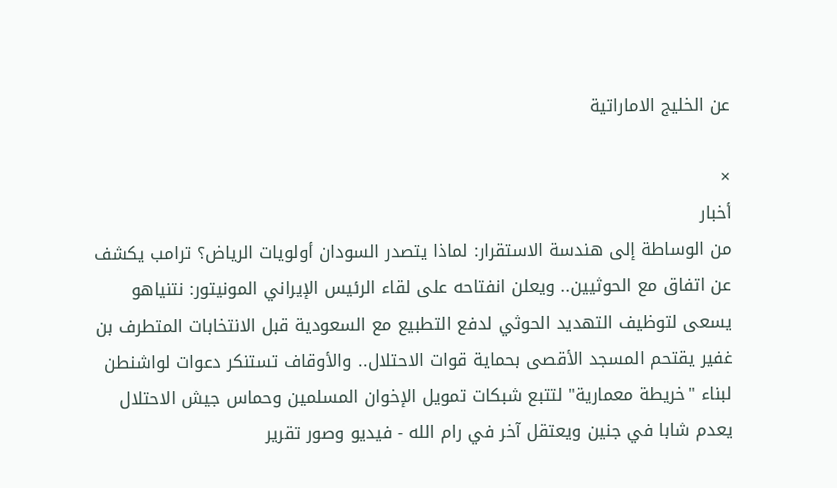عن الخليج الاماراتية

×
أخبار
من الوساطة إلى هندسة الاستقرار: لماذا يتصدر السودان أولويات الرياض؟ ترامب يكشف عن اتفاق مع الحوثيين.. ويعلن انفتاحه على لقاء الرئيس الإيراني المونيتور: نتنياهو يسعى لتوظيف التهديد الحوثي لدفع التطبيع مع السعودية قبل الانتخابات المتطرف بن غفير يقتحم المسجد الأقصى بحماية قوات الاحتلال.. والأوقاف تستنكر دعوات لواشنطن لبناء "خريطة معمارية" لتتبع شبكات تمويل الإخوان المسلمين وحماس جيش الاحتلال يعدم شابا في جنين ويعتقل آخر في رام الله - فيديو وصور تقرير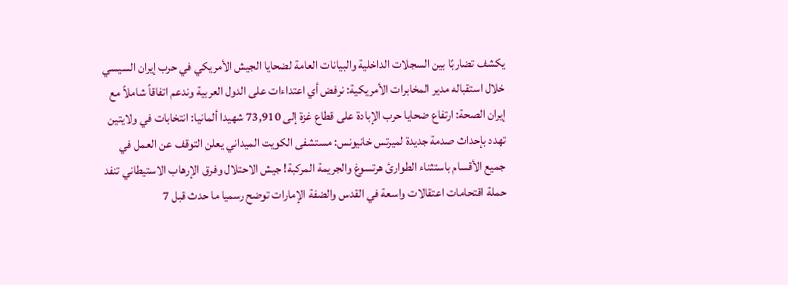يكشف تضاربًا بين السجلات الداخلية والبيانات العامة لضحايا الجيش الأمريكي في حرب إيران السيسي خلال استقباله مدير المخابرات الأمريكية: نرفض أي اعتداءات على الدول العربية وندعم اتفاقاً شاملاً مع إيران الصحة: ارتفاع ضحايا حرب الإبادة على قطاع غزة إلى 73,910 شهيدا ألمانيا: انتخابات في ولايتين تهدد بإحداث صدمة جديدة لميرتس خانيونس: مستشفى الكويت الميداني يعلن التوقف عن العمل في جميع الأقسام باستثناء الطوارئ هرتسوغ والجريمة المركبة! جيش الاحتلال وفرق الإرهاب الاستيطاني تنفد حملة اقتحامات اعتقالات واسعة في القدس والضفة الإمارات توضح رسميا ما حدث قبل 7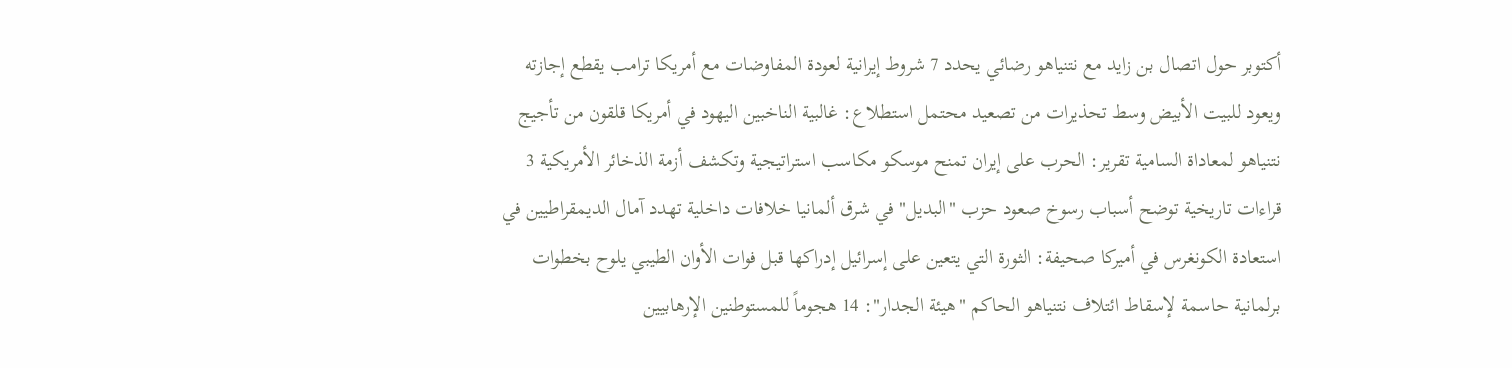أكتوبر حول اتصال بن زايد مع نتنياهو رضائي يحدد 7 شروط إيرانية لعودة المفاوضات مع أمريكا ترامب يقطع إجازته ويعود للبيت الأبيض وسط تحذيرات من تصعيد محتمل استطلاع: غالبية الناخبين اليهود في أمريكا قلقون من تأجيج نتنياهو لمعاداة السامية تقرير: الحرب على إيران تمنح موسكو مكاسب استراتيجية وتكشف أزمة الذخائر الأمريكية 3 قراءات تاريخية توضح أسباب رسوخ صعود حزب "البديل" في شرق ألمانيا خلافات داخلية تهدد آمال الديمقراطيين في استعادة الكونغرس في أميركا صحيفة: الثورة التي يتعين على إسرائيل إدراكها قبل فوات الأوان الطيبي يلوح بخطوات برلمانية حاسمة لإسقاط ائتلاف نتنياهو الحاكم "هيئة الجدار": 14 هجوماً للمستوطنين الإرهابيين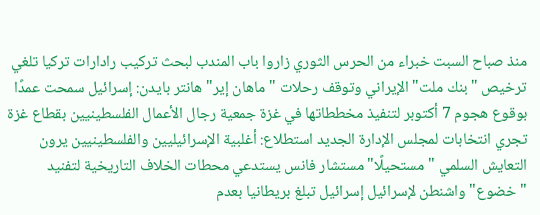منذ صباح السبت خبراء من الحرس الثوري زاروا باب المندب لبحث تركيب رادارات تركيا تلغي ترخيص "بنك ملت" الإيراني وتوقف رحلات "ماهان إير" هانتر بايدن: إسرائيل سمحت عمدًا بوقوع هجوم 7 أكتوبر لتنفيذ مخططاتها في غزة جمعية رجال الأعمال الفلسطينيين بقطاع غزة تجري انتخابات لمجلس الإدارة الجديد استطلاع: أغلبية الإسرائيليين والفلسطينيين يرون التعايش السلمي "مستحيلًا" مستشار فانس يستدعي محطات الخلاف التاريخية لتفنيد "خضوع" واشنطن لإسرائيل إسرائيل تبلغ بريطانيا بعدم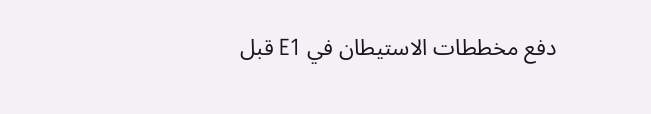دفع مخططات الاستيطان في E1 قبل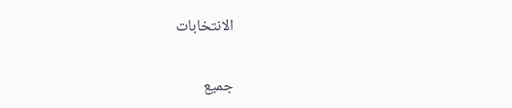الانتخابات

جميع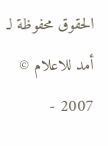الحقوق محفوظة لـ أمد للاعلام © 2007 -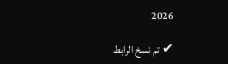2026

✔ تم نسخ الرابط